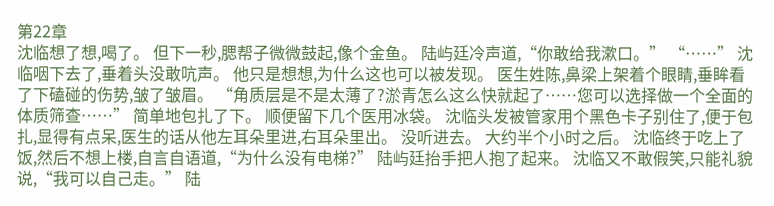第22章
沈临想了想,喝了。 但下一秒,腮帮子微微鼓起,像个金鱼。 陆屿廷冷声道,“你敢给我漱口。” “……” 沈临咽下去了,垂着头没敢吭声。 他只是想想,为什么这也可以被发现。 医生姓陈,鼻梁上架着个眼睛,垂眸看了下磕碰的伤势,皱了皱眉。 “角质层是不是太薄了?淤青怎么这么快就起了……您可以选择做一个全面的体质筛查……” 简单地包扎了下。 顺便留下几个医用冰袋。 沈临头发被管家用个黑色卡子别住了,便于包扎,显得有点呆,医生的话从他左耳朵里进,右耳朵里出。 没听进去。 大约半个小时之后。 沈临终于吃上了饭,然后不想上楼,自言自语道,“为什么没有电梯?” 陆屿廷抬手把人抱了起来。 沈临又不敢假笑,只能礼貌说,“我可以自己走。” 陆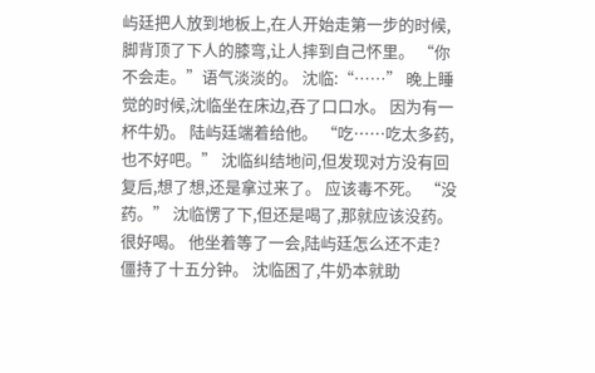屿廷把人放到地板上,在人开始走第一步的时候,脚背顶了下人的膝弯,让人摔到自己怀里。 “你不会走。”语气淡淡的。 沈临:“……” 晚上睡觉的时候,沈临坐在床边,吞了口口水。 因为有一杯牛奶。 陆屿廷端着给他。 “吃……吃太多药,也不好吧。” 沈临纠结地问,但发现对方没有回复后,想了想,还是拿过来了。 应该毒不死。 “没药。” 沈临愣了下,但还是喝了,那就应该没药。 很好喝。 他坐着等了一会,陆屿廷怎么还不走? 僵持了十五分钟。 沈临困了,牛奶本就助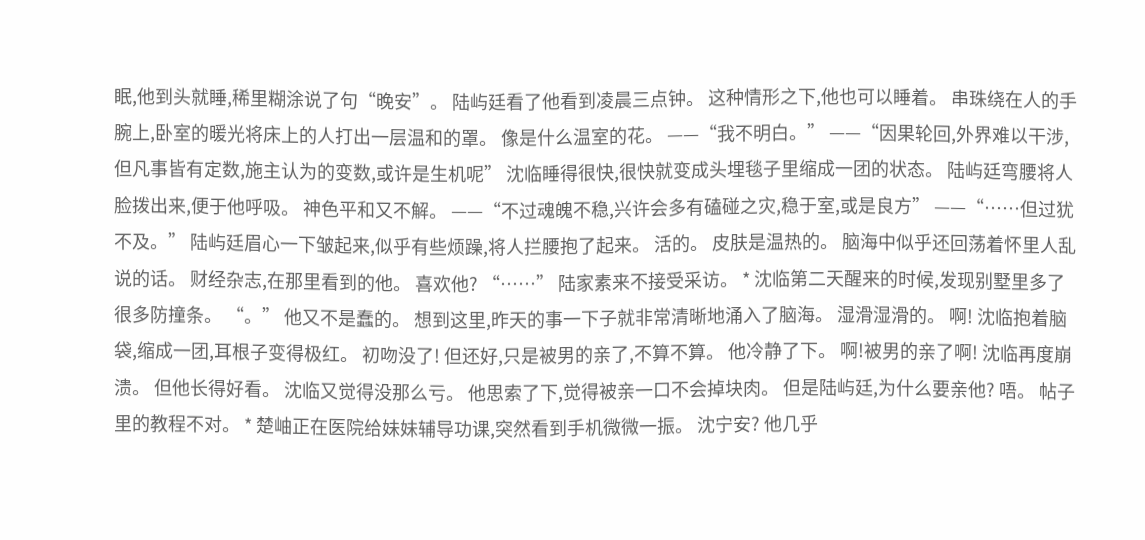眠,他到头就睡,稀里糊涂说了句“晚安”。 陆屿廷看了他看到凌晨三点钟。 这种情形之下,他也可以睡着。 串珠绕在人的手腕上,卧室的暖光将床上的人打出一层温和的罩。 像是什么温室的花。 ——“我不明白。” ——“因果轮回,外界难以干涉,但凡事皆有定数,施主认为的变数,或许是生机呢” 沈临睡得很快,很快就变成头埋毯子里缩成一团的状态。 陆屿廷弯腰将人脸拨出来,便于他呼吸。 神色平和又不解。 ——“不过魂魄不稳,兴许会多有磕碰之灾,稳于室,或是良方” ——“……但过犹不及。” 陆屿廷眉心一下皱起来,似乎有些烦躁,将人拦腰抱了起来。 活的。 皮肤是温热的。 脑海中似乎还回荡着怀里人乱说的话。 财经杂志,在那里看到的他。 喜欢他? “……” 陆家素来不接受采访。 * 沈临第二天醒来的时候,发现别墅里多了很多防撞条。 “。” 他又不是蠢的。 想到这里,昨天的事一下子就非常清晰地涌入了脑海。 湿滑湿滑的。 啊! 沈临抱着脑袋,缩成一团,耳根子变得极红。 初吻没了! 但还好,只是被男的亲了,不算不算。 他冷静了下。 啊!被男的亲了啊! 沈临再度崩溃。 但他长得好看。 沈临又觉得没那么亏。 他思索了下,觉得被亲一口不会掉块肉。 但是陆屿廷,为什么要亲他? 唔。 帖子里的教程不对。 * 楚岫正在医院给妹妹辅导功课,突然看到手机微微一振。 沈宁安? 他几乎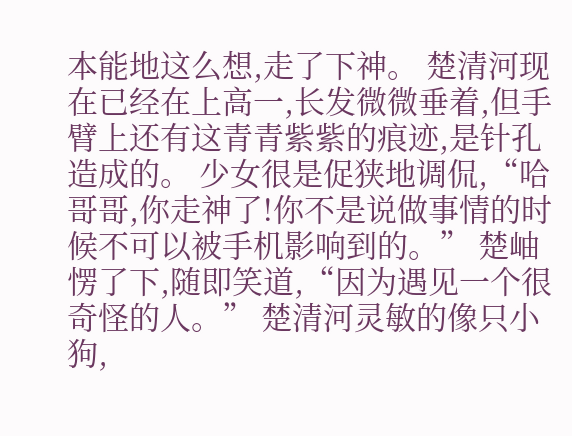本能地这么想,走了下神。 楚清河现在已经在上高一,长发微微垂着,但手臂上还有这青青紫紫的痕迹,是针孔造成的。 少女很是促狭地调侃,“哈哥哥,你走神了!你不是说做事情的时候不可以被手机影响到的。” 楚岫愣了下,随即笑道,“因为遇见一个很奇怪的人。” 楚清河灵敏的像只小狗,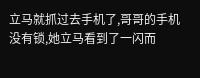立马就抓过去手机了,哥哥的手机没有锁,她立马看到了一闪而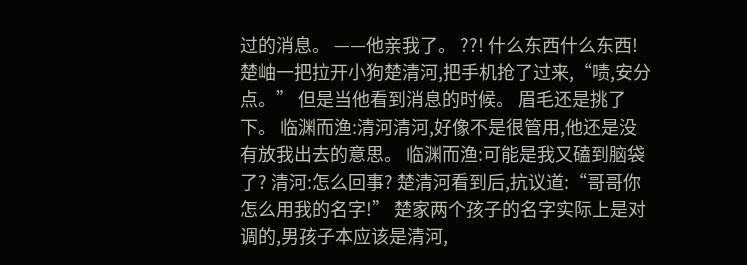过的消息。 ——他亲我了。 ??! 什么东西什么东西! 楚岫一把拉开小狗楚清河,把手机抢了过来,“啧,安分点。” 但是当他看到消息的时候。 眉毛还是挑了下。 临渊而渔:清河清河,好像不是很管用,他还是没有放我出去的意思。 临渊而渔:可能是我又磕到脑袋了? 清河:怎么回事? 楚清河看到后,抗议道:“哥哥你怎么用我的名字!” 楚家两个孩子的名字实际上是对调的,男孩子本应该是清河,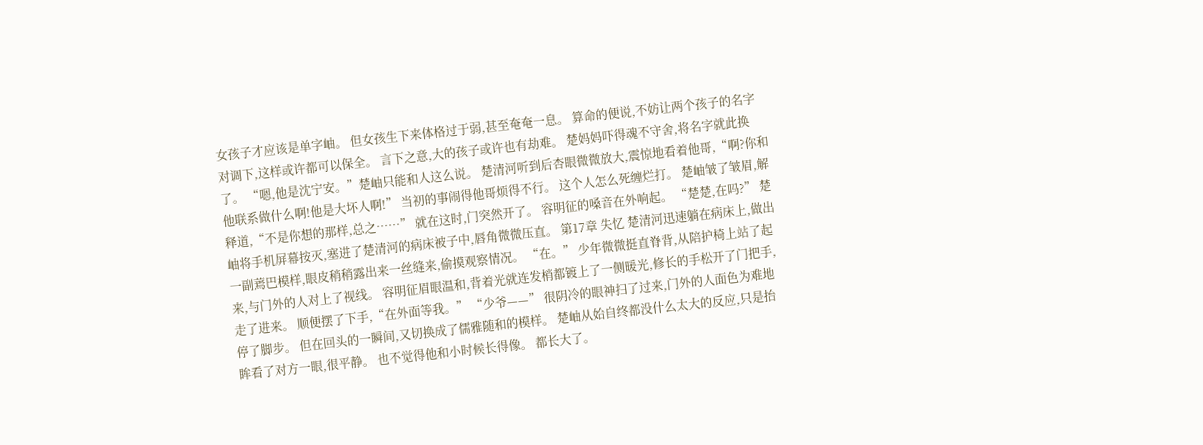女孩子才应该是单字岫。 但女孩生下来体格过于弱,甚至奄奄一息。 算命的便说,不妨让两个孩子的名字对调下,这样或许都可以保全。 言下之意,大的孩子或许也有劫难。 楚妈妈吓得魂不守舍,将名字就此换了。 “嗯,他是沈宁安。”楚岫只能和人这么说。 楚清河听到后杏眼微微放大,震惊地看着他哥,“啊?你和他联系做什么啊!他是大坏人啊!” 当初的事闹得他哥烦得不行。 这个人怎么死缠烂打。 楚岫皱了皱眉,解释道,“不是你想的那样,总之……” 就在这时,门突然开了。 容明征的嗓音在外响起。 “楚楚,在吗?” 楚岫将手机屏幕按灭,塞进了楚清河的病床被子中,唇角微微压直。 第17章 失忆 楚清河迅速躺在病床上,做出一副蔫巴模样,眼皮稍稍露出来一丝缝来,偷摸观察情况。 “在。” 少年微微挺直脊背,从陪护椅上站了起来,与门外的人对上了视线。 容明征眉眼温和,背着光就连发梢都镀上了一侧暖光,修长的手松开了门把手,走了进来。 顺便摆了下手,“在外面等我。” “少爷——” 很阴冷的眼神扫了过来,门外的人面色为难地停了脚步。 但在回头的一瞬间,又切换成了儒雅随和的模样。 楚岫从始自终都没什么太大的反应,只是抬眸看了对方一眼,很平静。 也不觉得他和小时候长得像。 都长大了。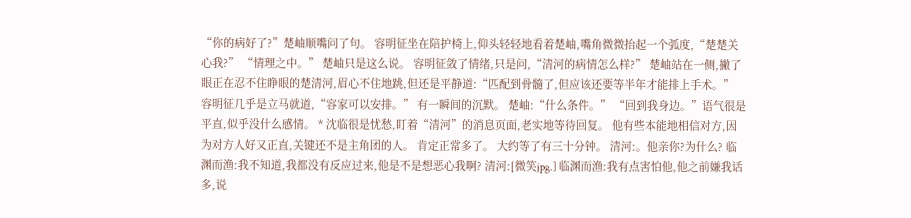“你的病好了?”楚岫顺嘴问了句。 容明征坐在陪护椅上,仰头轻轻地看着楚岫,嘴角微微抬起一个弧度,“楚楚关心我?” “情理之中。” 楚岫只是这么说。 容明征敛了情绪,只是问,“清河的病情怎么样?” 楚岫站在一侧,撇了眼正在忍不住睁眼的楚清河,眉心不住地跳,但还是平静道:“匹配到骨髓了,但应该还要等半年才能排上手术。” 容明征几乎是立马就道,“容家可以安排。” 有一瞬间的沉默。 楚岫:“什么条件。” “回到我身边。”语气很是平直,似乎没什么感情。 * 沈临很是忧愁,盯着“清河”的消息页面,老实地等待回复。 他有些本能地相信对方,因为对方人好又正直,关键还不是主角团的人。 肯定正常多了。 大约等了有三十分钟。 清河:。他亲你?为什么? 临渊而渔:我不知道,我都没有反应过来,他是不是想恶心我啊? 清河:[微笑jpg.] 临渊而渔:我有点害怕他,他之前嫌我话多,说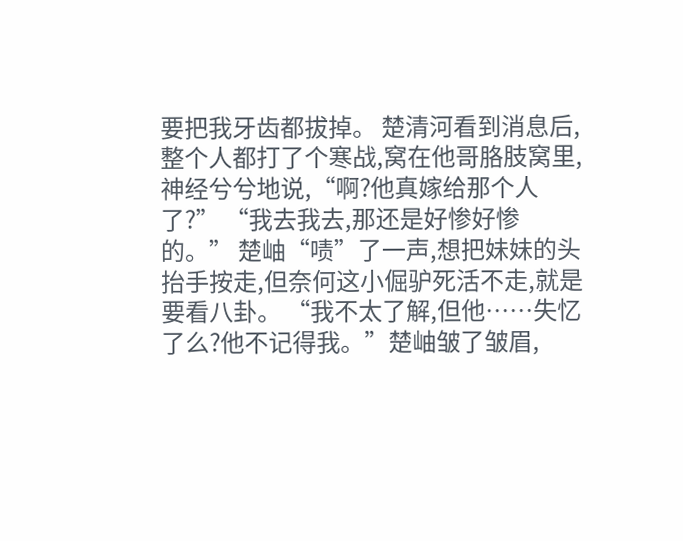要把我牙齿都拔掉。 楚清河看到消息后,整个人都打了个寒战,窝在他哥胳肢窝里,神经兮兮地说,“啊?他真嫁给那个人了?” “我去我去,那还是好惨好惨的。” 楚岫“啧”了一声,想把妹妹的头抬手按走,但奈何这小倔驴死活不走,就是要看八卦。 “我不太了解,但他……失忆了么?他不记得我。”楚岫皱了皱眉,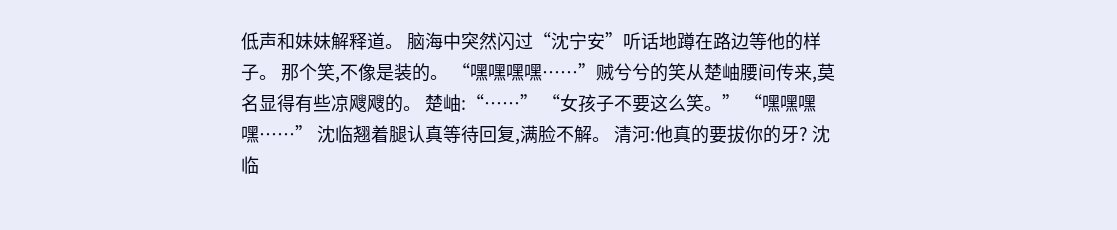低声和妹妹解释道。 脑海中突然闪过“沈宁安”听话地蹲在路边等他的样子。 那个笑,不像是装的。 “嘿嘿嘿嘿……”贼兮兮的笑从楚岫腰间传来,莫名显得有些凉飕飕的。 楚岫:“……” “女孩子不要这么笑。” “嘿嘿嘿嘿……” 沈临翘着腿认真等待回复,满脸不解。 清河:他真的要拔你的牙? 沈临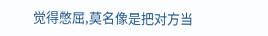觉得憋屈,莫名像是把对方当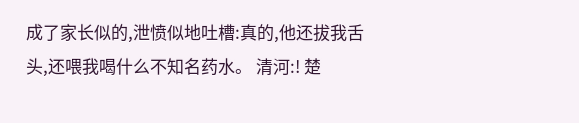成了家长似的,泄愤似地吐槽:真的,他还拔我舌头,还喂我喝什么不知名药水。 清河:! 楚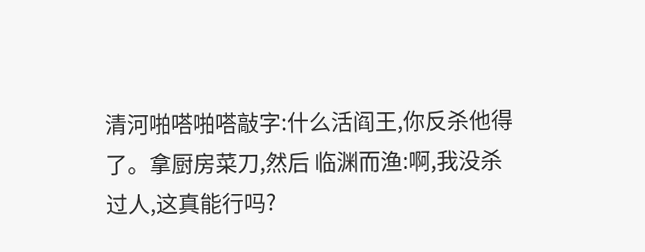清河啪嗒啪嗒敲字:什么活阎王,你反杀他得了。拿厨房菜刀,然后 临渊而渔:啊,我没杀过人,这真能行吗?